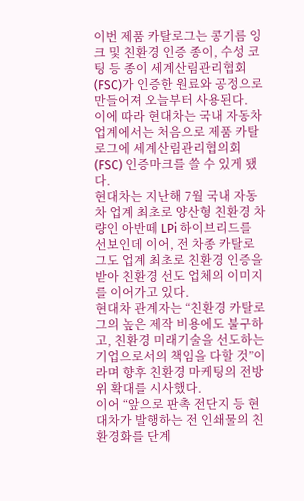이번 제품 카탈로그는 콩기름 잉크 및 친환경 인증 종이, 수성 코팅 등 종이 세계산림관리협회(FSC)가 인증한 원료와 공정으로 만들어져 오늘부터 사용된다.
이에 따라 현대차는 국내 자동차 업계에서는 처음으로 제품 카탈로그에 세계산림관리협의회(FSC) 인증마크를 쓸 수 있게 됐다.
현대차는 지난해 7월 국내 자동차 업계 최초로 양산형 친환경 차량인 아반떼 LPi 하이브리드를 선보인데 이어, 전 차종 카탈로그도 업계 최초로 친환경 인증을 받아 친환경 선도 업체의 이미지를 이어가고 있다.
현대차 관계자는 “친환경 카탈로그의 높은 제작 비용에도 불구하고, 친환경 미래기술을 선도하는 기업으로서의 책임을 다할 것”이라며 향후 친환경 마케팅의 전방위 확대를 시사했다.
이어 “앞으로 판촉 전단지 등 현대차가 발행하는 전 인쇄물의 친환경화를 단계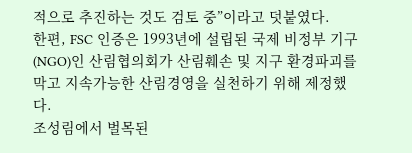적으로 추진하는 것도 검토 중”이라고 덧붙였다.
한편, FSC 인증은 1993년에 설립된 국제 비정부 기구(NGO)인 산림협의회가 산림훼손 및 지구 환경파괴를 막고 지속가능한 산림경영을 실천하기 위해 제정했다.
조성림에서 벌목된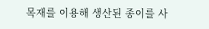목재를 이용해 생산된 종이를 사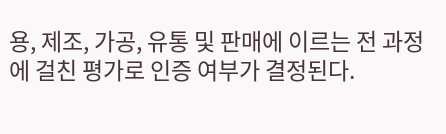용, 제조, 가공, 유통 및 판매에 이르는 전 과정에 걸친 평가로 인증 여부가 결정된다.